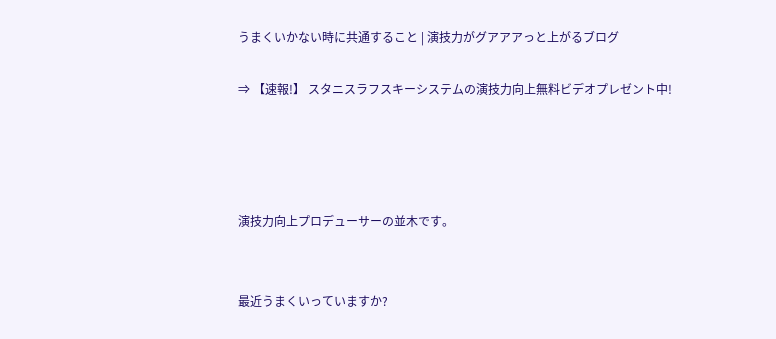うまくいかない時に共通すること | 演技力がグアアアっと上がるブログ

⇒ 【速報!】 スタニスラフスキーシステムの演技力向上無料ビデオプレゼント中!




演技力向上プロデューサーの並木です。


最近うまくいっていますか?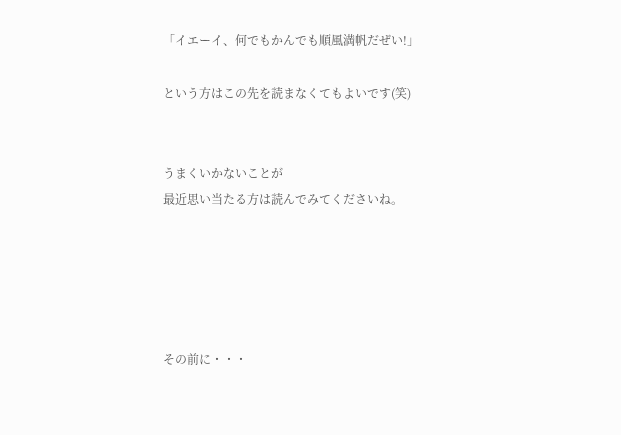「イエーイ、何でもかんでも順風満帆だぜい!」

という方はこの先を読まなくてもよいです(笑)


うまくいかないことが
最近思い当たる方は読んでみてくださいね。





その前に・・・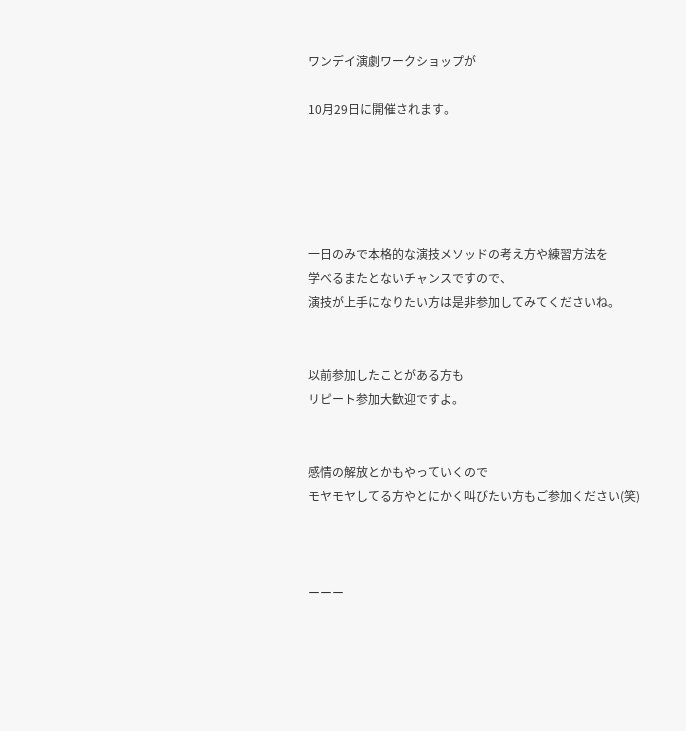ワンデイ演劇ワークショップが

10月29日に開催されます。





一日のみで本格的な演技メソッドの考え方や練習方法を
学べるまたとないチャンスですので、
演技が上手になりたい方は是非参加してみてくださいね。


以前参加したことがある方も
リピート参加大歓迎ですよ。


感情の解放とかもやっていくので
モヤモヤしてる方やとにかく叫びたい方もご参加ください(笑)



ーーー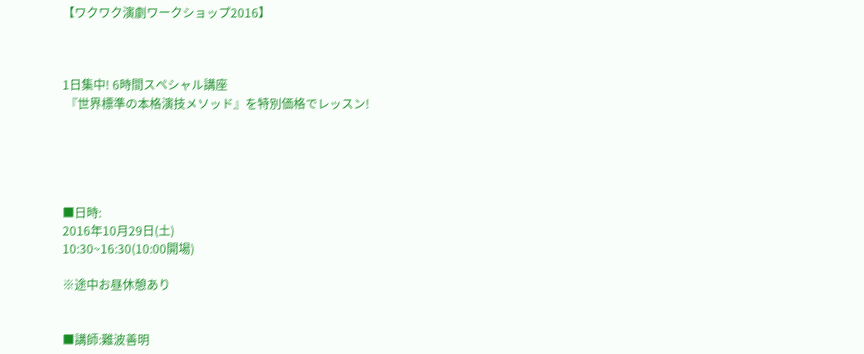【ワクワク演劇ワークショップ2016】



1日集中! 6時間スペシャル講座
 『世界標準の本格演技メソッド』を特別価格でレッスン!





■日時:
2016年10月29日(土)
10:30~16:30(10:00開場)

※途中お昼休憩あり


■講師:難波善明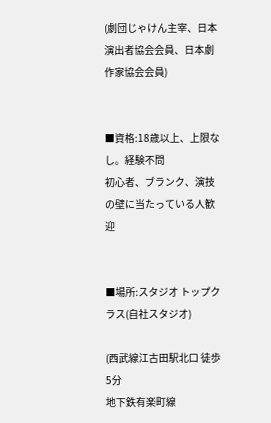(劇団じゃけん主宰、日本演出者協会会員、日本劇作家協会会員)


■資格:18歳以上、上限なし。経験不問
初心者、ブランク、演技の壁に当たっている人歓迎


■場所:スタジオ トップクラス(自社スタジオ)

(西武線江古田駅北口 徒歩5分
地下鉄有楽町線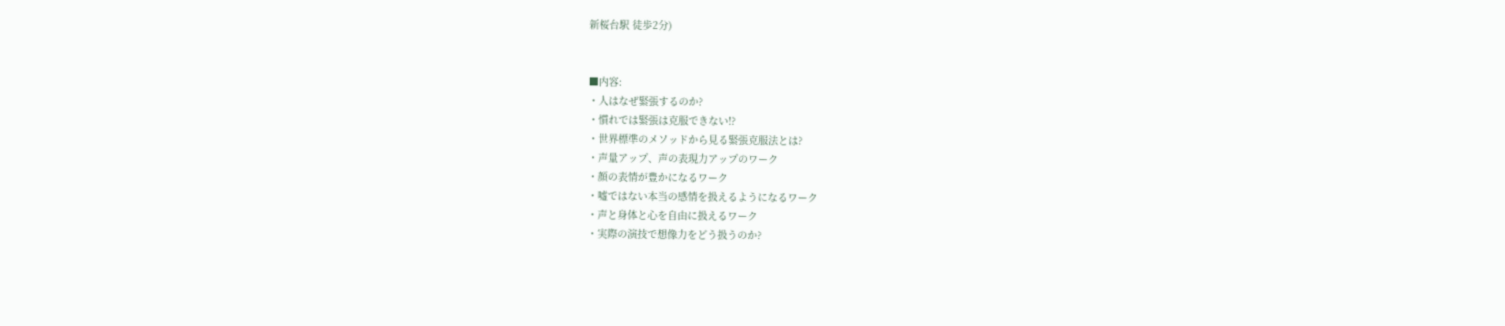新桜台駅 徒歩2分)


■内容:
・人はなぜ緊張するのか?
・慣れでは緊張は克服できない!?
・世界標準のメソッドから見る緊張克服法とは?
・声量アップ、声の表現力アップのワーク
・顔の表情が豊かになるワーク
・嘘ではない本当の感情を扱えるようになるワーク
・声と身体と心を自由に扱えるワーク
・実際の演技で想像力をどう扱うのか?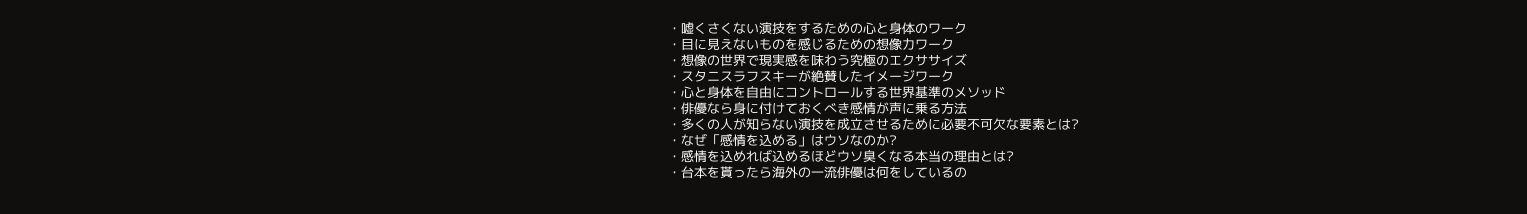・嘘くさくない演技をするための心と身体のワーク
・目に見えないものを感じるための想像力ワーク
・想像の世界で現実感を味わう究極のエクササイズ
・スタニスラフスキーが絶賛したイメージワーク
・心と身体を自由にコントロールする世界基準のメソッド
・俳優なら身に付けておくべき感情が声に乗る方法
・多くの人が知らない演技を成立させるために必要不可欠な要素とは?
・なぜ「感情を込める」はウソなのか?
・感情を込めれば込めるほどウソ臭くなる本当の理由とは?
・台本を貰ったら海外の一流俳優は何をしているの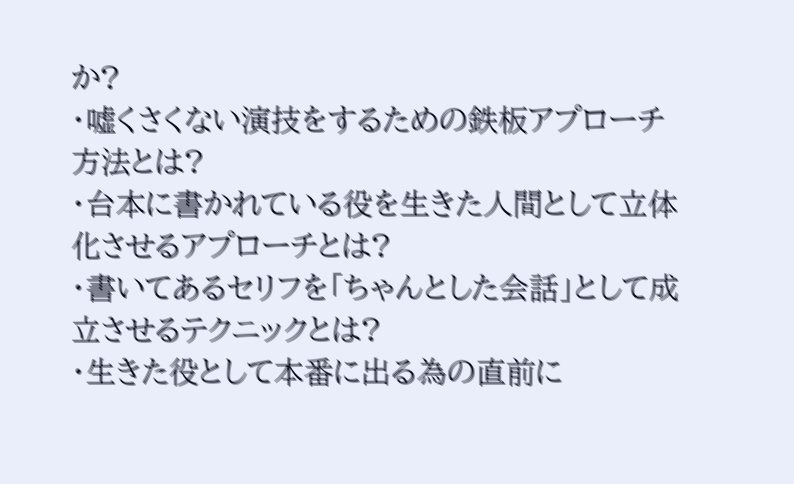か?
・嘘くさくない演技をするための鉄板アプローチ方法とは?
・台本に書かれている役を生きた人間として立体化させるアプローチとは?
・書いてあるセリフを「ちゃんとした会話」として成立させるテクニックとは?
・生きた役として本番に出る為の直前に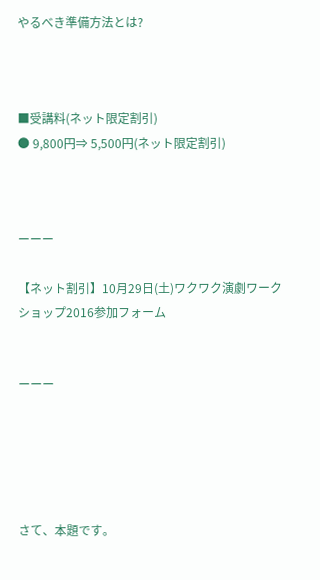やるべき準備方法とは?



■受講料(ネット限定割引)
● 9,800円⇒ 5,500円(ネット限定割引)



ーーー

【ネット割引】10月29日(土)ワクワク演劇ワークショップ2016参加フォーム


ーーー





さて、本題です。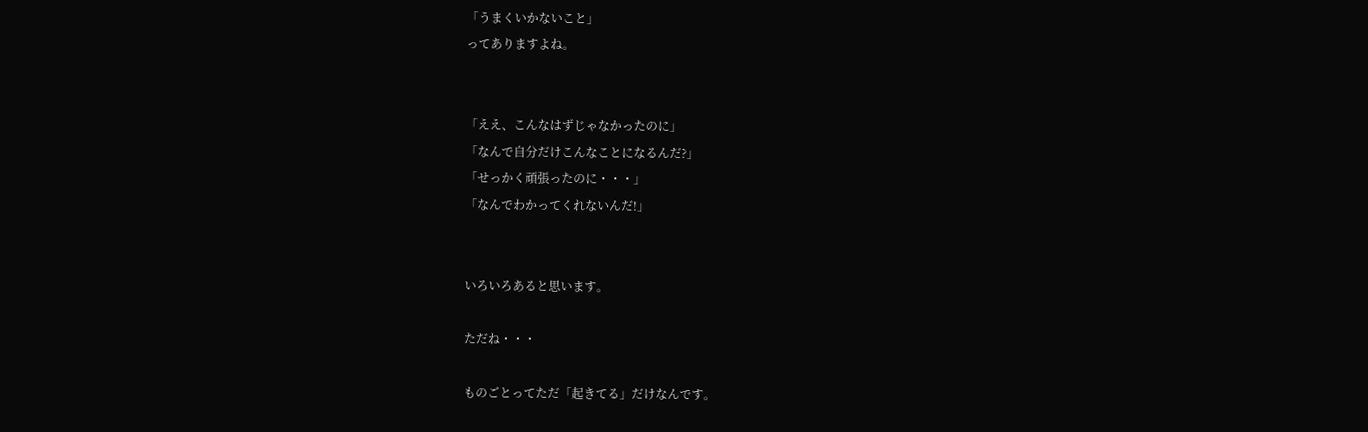「うまくいかないこと」
ってありますよね。


「ええ、こんなはずじゃなかったのに」
「なんで自分だけこんなことになるんだ?」
「せっかく頑張ったのに・・・」
「なんでわかってくれないんだ!」


いろいろあると思います。

ただね・・・

ものごとってただ「起きてる」だけなんです。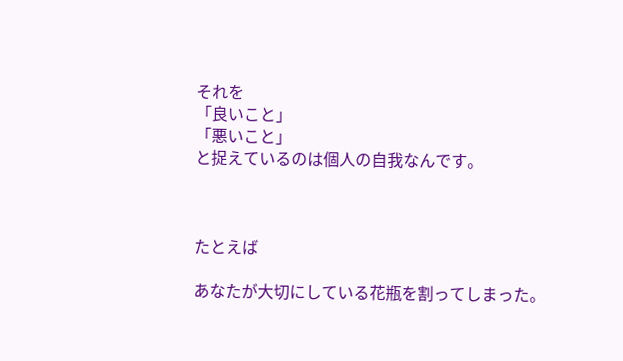それを
「良いこと」
「悪いこと」
と捉えているのは個人の自我なんです。



たとえば

あなたが大切にしている花瓶を割ってしまった。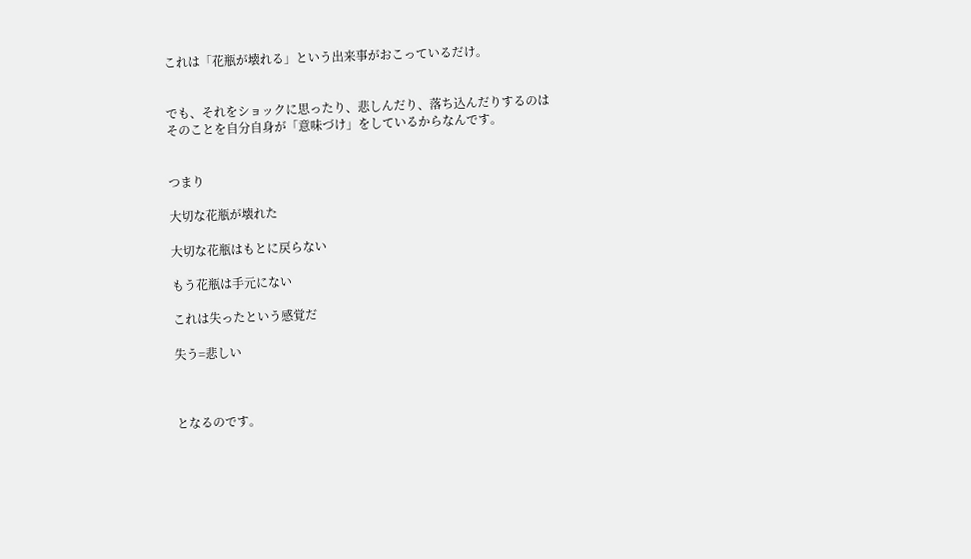これは「花瓶が壊れる」という出来事がおこっているだけ。


でも、それをショックに思ったり、悲しんだり、落ち込んだりするのは
そのことを自分自身が「意味づけ」をしているからなんです。


つまり

大切な花瓶が壊れた

大切な花瓶はもとに戻らない

もう花瓶は手元にない

これは失ったという感覚だ

失う=悲しい



となるのです。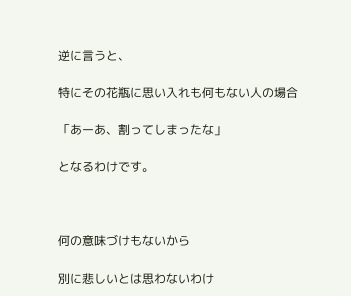逆に言うと、

特にその花瓶に思い入れも何もない人の場合

「あーあ、割ってしまったな」

となるわけです。



何の意味づけもないから

別に悲しいとは思わないわけ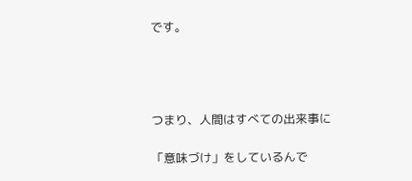です。




つまり、人間はすべての出来事に

「意味づけ」をしているんで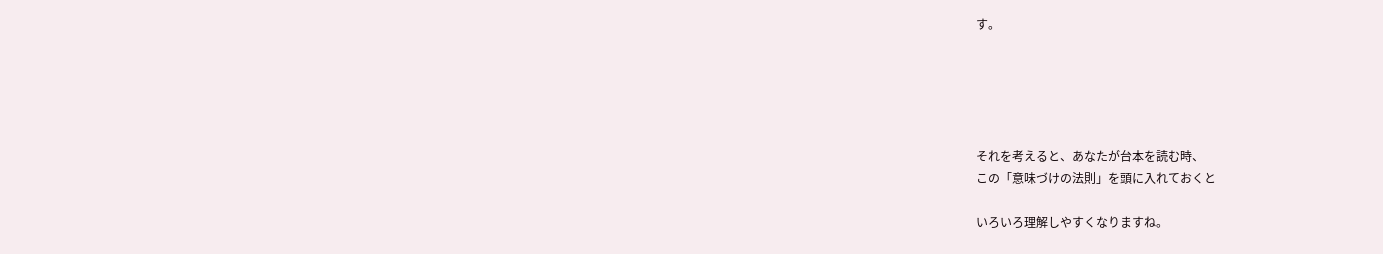す。





それを考えると、あなたが台本を読む時、
この「意味づけの法則」を頭に入れておくと

いろいろ理解しやすくなりますね。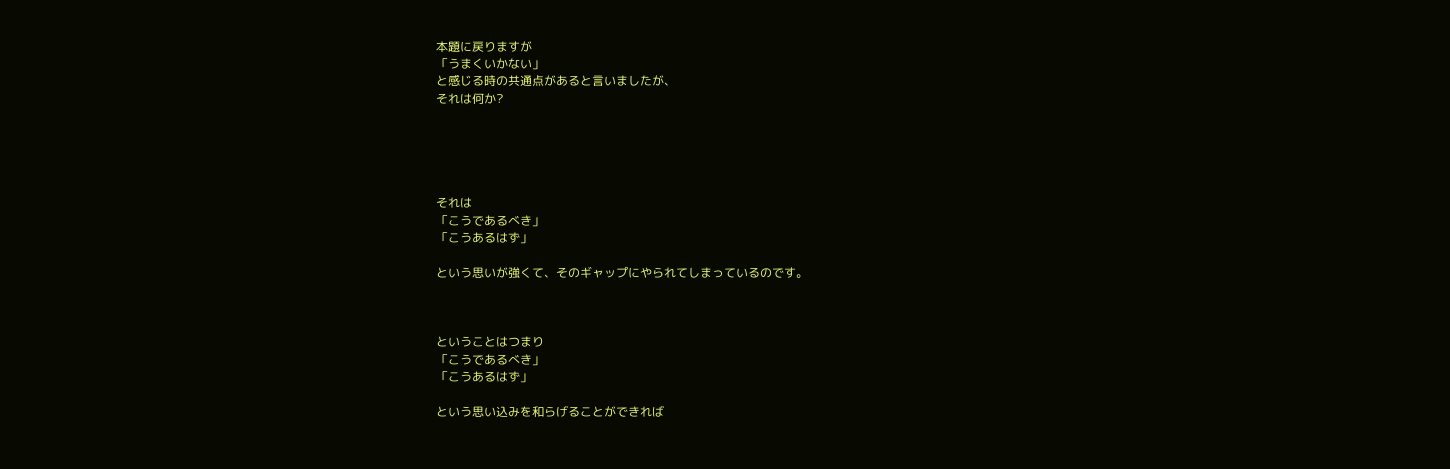本題に戻りますが
「うまくいかない」
と感じる時の共通点があると言いましたが、
それは何か?





それは
「こうであるべき」
「こうあるはず」

という思いが強くて、そのギャップにやられてしまっているのです。



ということはつまり
「こうであるべき」
「こうあるはず」

という思い込みを和らげることができれば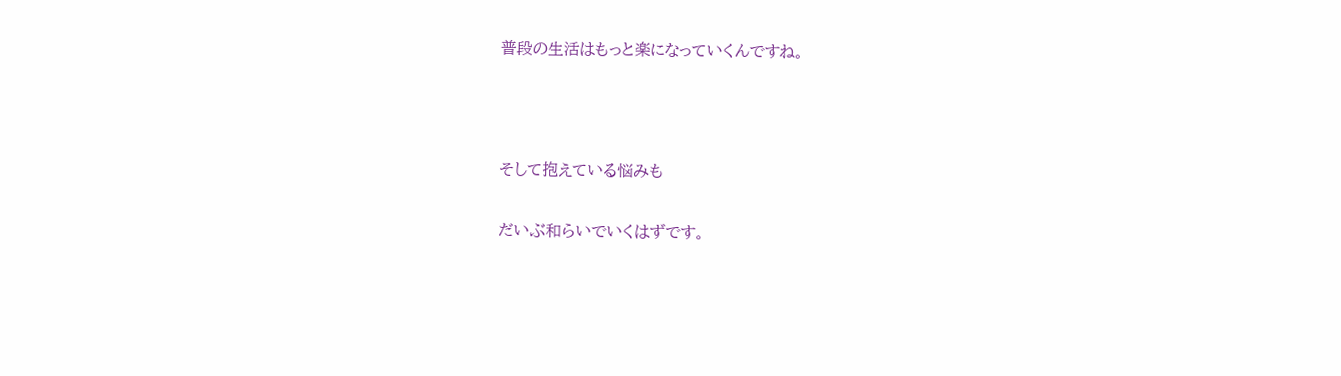普段の生活はもっと楽になっていくんですね。



そして抱えている悩みも

だいぶ和らいでいくはずです。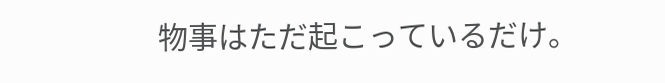物事はただ起こっているだけ。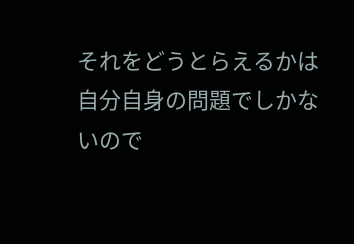それをどうとらえるかは
自分自身の問題でしかないので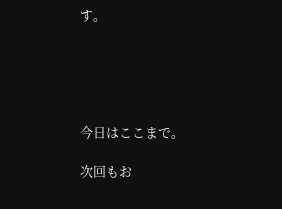す。





今日はここまで。

次回もお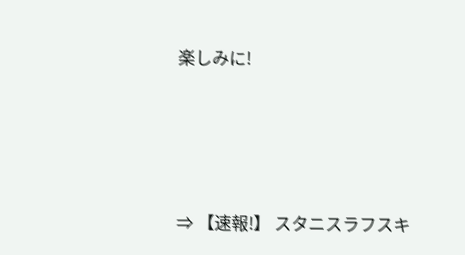楽しみに!







⇒ 【速報!】 スタニスラフスキ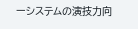ーシステムの演技力向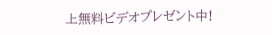上無料ビデオプレゼント中!